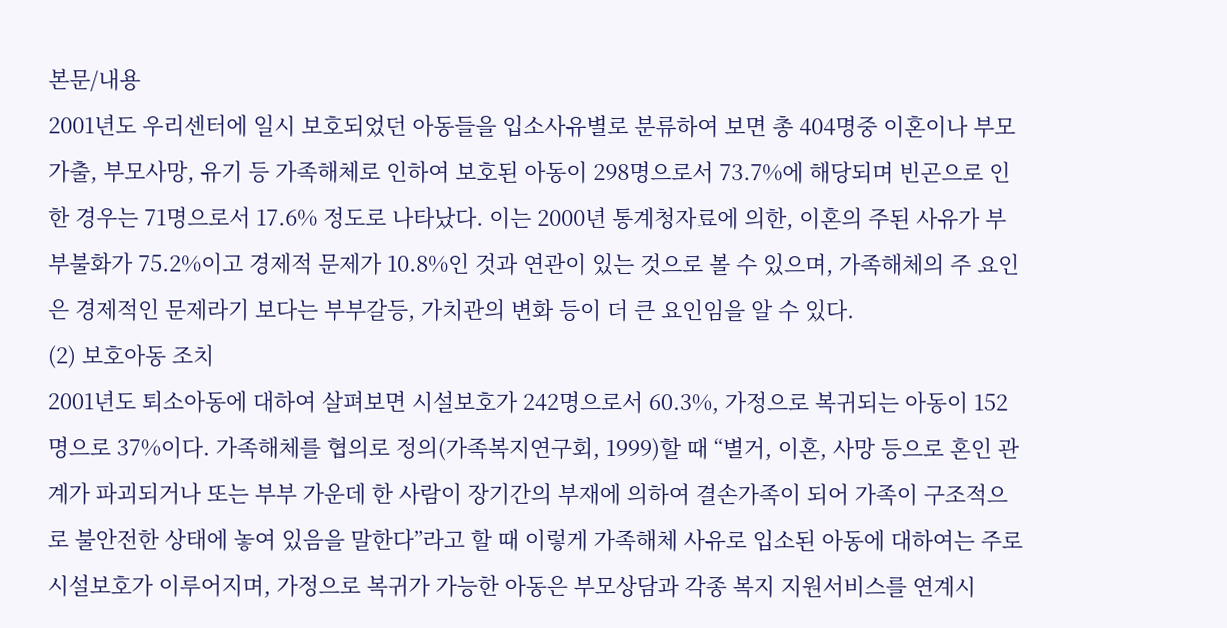본문/내용
2001년도 우리센터에 일시 보호되었던 아동들을 입소사유별로 분류하여 보면 총 404명중 이혼이나 부모가출, 부모사망, 유기 등 가족해체로 인하여 보호된 아동이 298명으로서 73.7%에 해당되며 빈곤으로 인한 경우는 71명으로서 17.6% 정도로 나타났다. 이는 2000년 통계청자료에 의한, 이혼의 주된 사유가 부부불화가 75.2%이고 경제적 문제가 10.8%인 것과 연관이 있는 것으로 볼 수 있으며, 가족해체의 주 요인은 경제적인 문제라기 보다는 부부갈등, 가치관의 변화 등이 더 큰 요인임을 알 수 있다.
(2) 보호아동 조치
2001년도 퇴소아동에 대하여 살펴보면 시설보호가 242명으로서 60.3%, 가정으로 복귀되는 아동이 152명으로 37%이다. 가족해체를 협의로 정의(가족복지연구회, 1999)할 때 “별거, 이혼, 사망 등으로 혼인 관계가 파괴되거나 또는 부부 가운데 한 사람이 장기간의 부재에 의하여 결손가족이 되어 가족이 구조적으로 불안전한 상태에 놓여 있음을 말한다”라고 할 때 이렇게 가족해체 사유로 입소된 아동에 대하여는 주로 시설보호가 이루어지며, 가정으로 복귀가 가능한 아동은 부모상담과 각종 복지 지원서비스를 연계시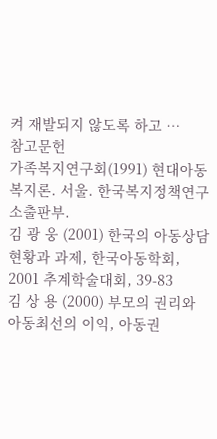켜 재발되지 않도록 하고 …
참고문헌
가족복지연구회(1991) 현대아동복지론. 서울. 한국복지정책연구소출판부.
김 광 웅 (2001) 한국의 아동상담현황과 과제, 한국아동학회,
2001 추계학술대회, 39-83
김 상 용 (2000) 부모의 권리와 아동최선의 이익, 아동권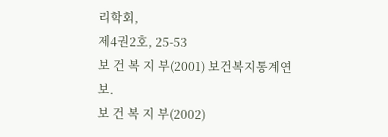리학회,
제4권2호, 25-53
보 건 복 지 부(2001) 보건복지통계연보.
보 건 복 지 부(2002)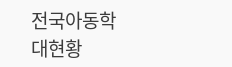전국아동학대현황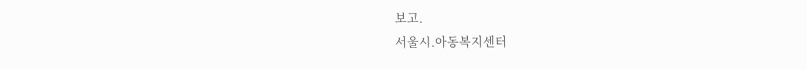보고.
서울시.아동복지센터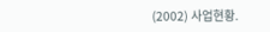(2002) 사업현황.